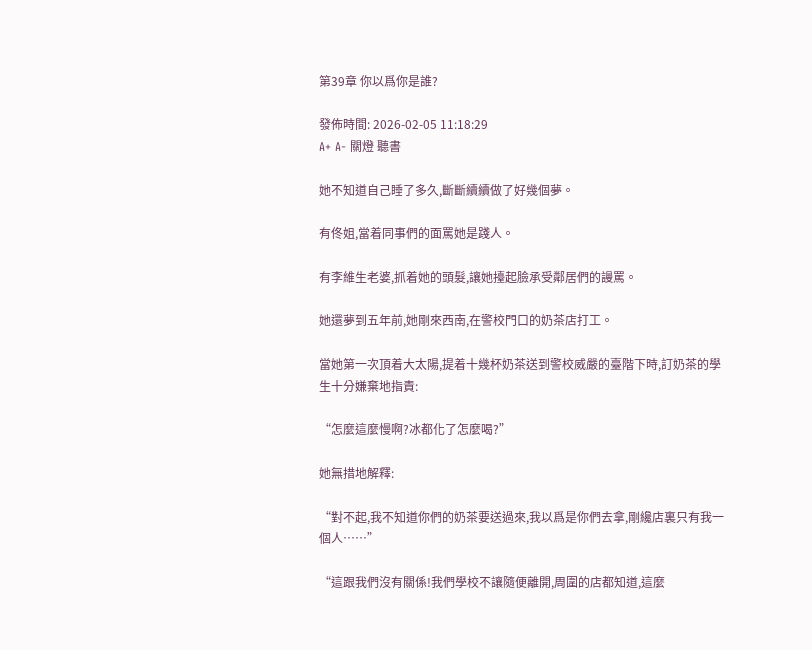第39章 你以爲你是誰?

發佈時間: 2026-02-05 11:18:29
A+ A- 關燈 聽書

她不知道自己睡了多久,斷斷續續做了好幾個夢。

有佟姐,當着同事們的面罵她是踐人。

有李維生老婆,抓着她的頭髮,讓她擡起臉承受鄰居們的謾罵。

她還夢到五年前,她剛來西南,在警校門口的奶茶店打工。

當她第一次頂着大太陽,提着十幾杯奶茶送到警校威嚴的臺階下時,訂奶茶的學生十分嫌棄地指責:

“怎麼這麼慢啊?冰都化了怎麼喝?”

她無措地解釋:

“對不起,我不知道你們的奶茶要送過來,我以爲是你們去拿,剛纔店裏只有我一個人……”

“這跟我們沒有關係!我們學校不讓隨便離開,周圍的店都知道,這麼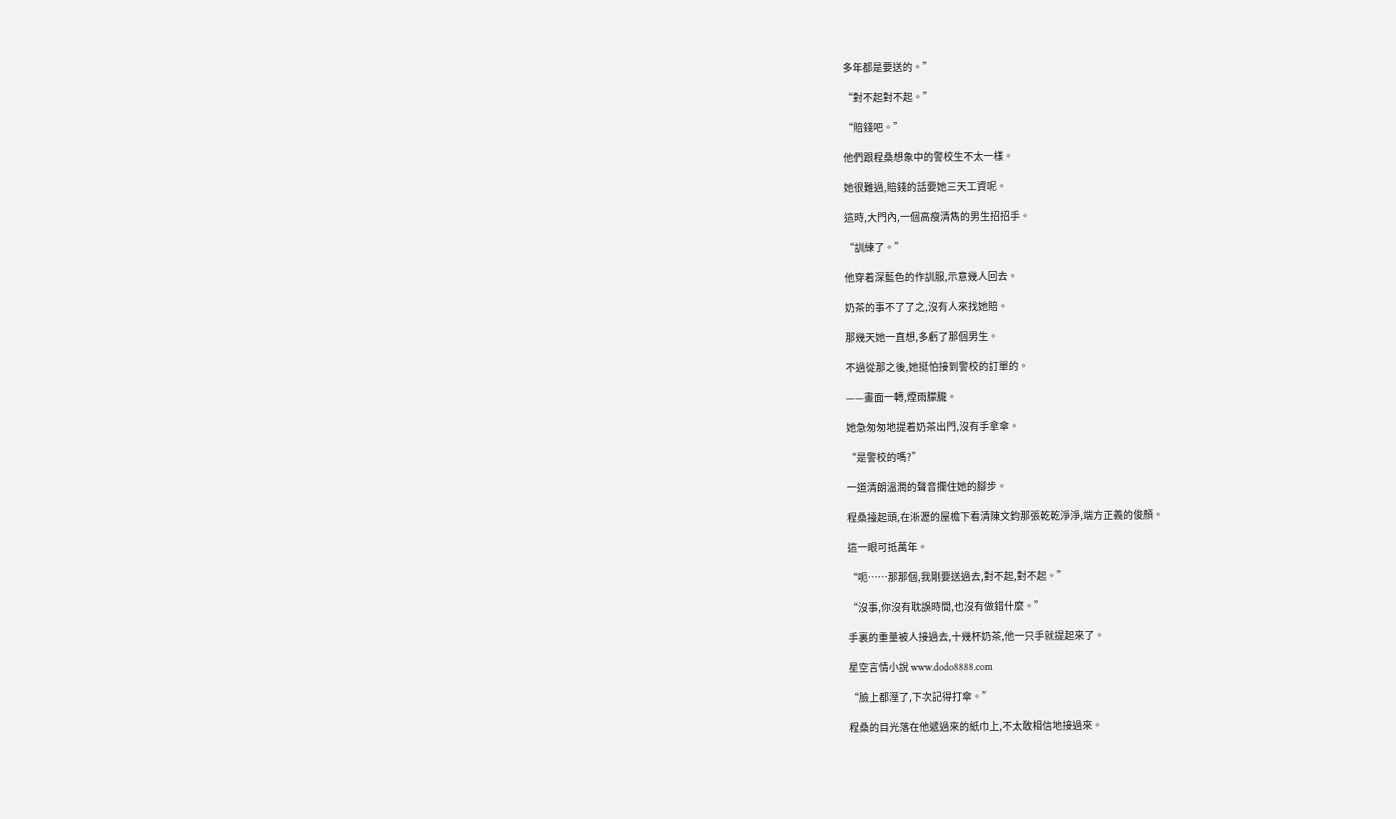多年都是要送的。”

“對不起對不起。”

“賠錢吧。”

他們跟程桑想象中的警校生不太一樣。

她很難過,賠錢的話要她三天工資呢。

這時,大門內,一個高瘦清雋的男生招招手。

“訓練了。”

他穿着深藍色的作訓服,示意幾人回去。

奶茶的事不了了之,沒有人來找她賠。

那幾天她一直想,多虧了那個男生。

不過從那之後,她挺怕接到警校的訂單的。

——畫面一轉,煙雨朦朧。

她急匆匆地提着奶茶出門,沒有手拿傘。

“是警校的嗎?”

一道清朗溫潤的聲音攔住她的腳步。

程桑擡起頭,在淅瀝的屋檐下看清陳文鈞那張乾乾淨淨,端方正義的俊顏。

這一眼可抵萬年。

“呃……那那個,我剛要送過去,對不起,對不起。”

“沒事,你沒有耽誤時間,也沒有做錯什麼。”

手裏的重量被人接過去,十幾杯奶茶,他一只手就提起來了。

星空言情小說 www.dodo8888.com

“臉上都溼了,下次記得打傘。”

程桑的目光落在他遞過來的紙巾上,不太敢相信地接過來。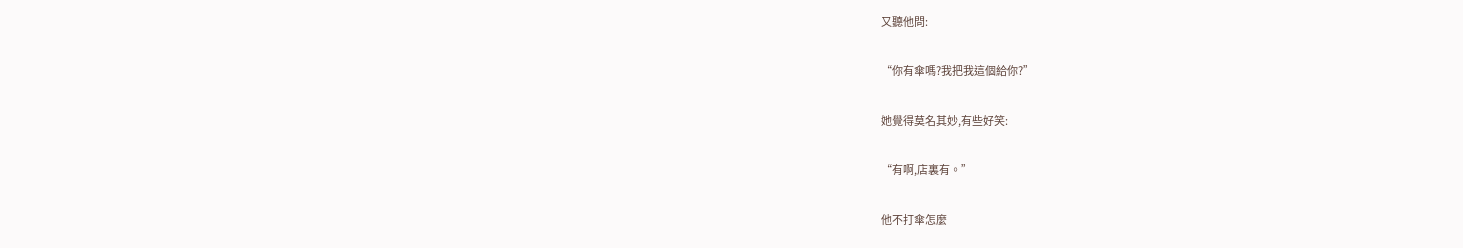又聽他問:

“你有傘嗎?我把我這個給你?”

她覺得莫名其妙,有些好笑:

“有啊,店裏有。”

他不打傘怎麼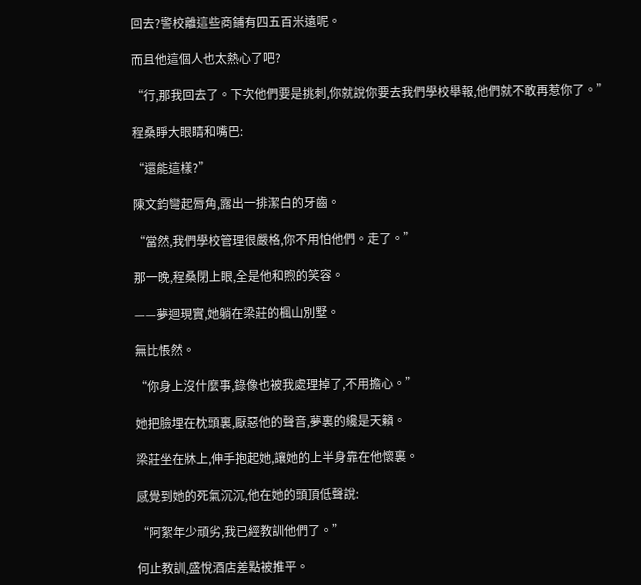回去?警校離這些商鋪有四五百米遠呢。

而且他這個人也太熱心了吧?

“行,那我回去了。下次他們要是挑刺,你就說你要去我們學校舉報,他們就不敢再惹你了。”

程桑睜大眼睛和嘴巴:

“還能這樣?”

陳文鈞彎起脣角,露出一排潔白的牙齒。

“當然,我們學校管理很嚴格,你不用怕他們。走了。”

那一晚,程桑閉上眼,全是他和煦的笑容。

——夢迴現實,她躺在梁莊的楓山別墅。

無比悵然。

“你身上沒什麼事,錄像也被我處理掉了,不用擔心。”

她把臉埋在枕頭裏,厭惡他的聲音,夢裏的纔是天籟。

梁莊坐在牀上,伸手抱起她,讓她的上半身靠在他懷裏。

感覺到她的死氣沉沉,他在她的頭頂低聲說:

“阿絮年少頑劣,我已經教訓他們了。”

何止教訓,盛悅酒店差點被推平。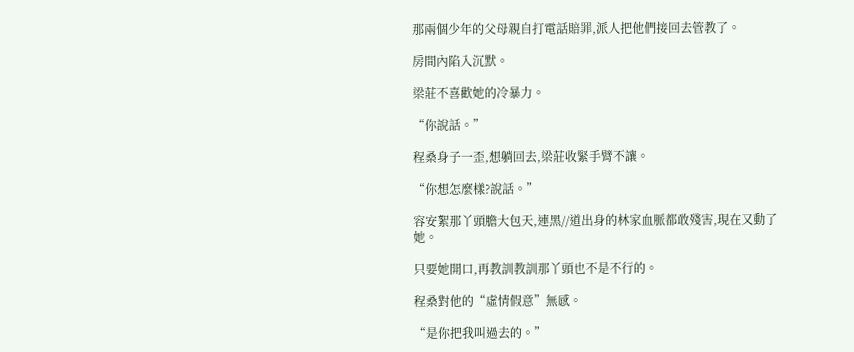那兩個少年的父母親自打電話賠罪,派人把他們接回去管教了。

房間內陷入沉默。

梁莊不喜歡她的冷暴力。

“你說話。”

程桑身子一歪,想躺回去,梁莊收緊手臂不讓。

“你想怎麼樣?說話。”

容安絮那丫頭膽大包天,連黑//道出身的林家血脈都敢殘害,現在又動了她。

只要她開口,再教訓教訓那丫頭也不是不行的。

程桑對他的“虛情假意”無感。

“是你把我叫過去的。”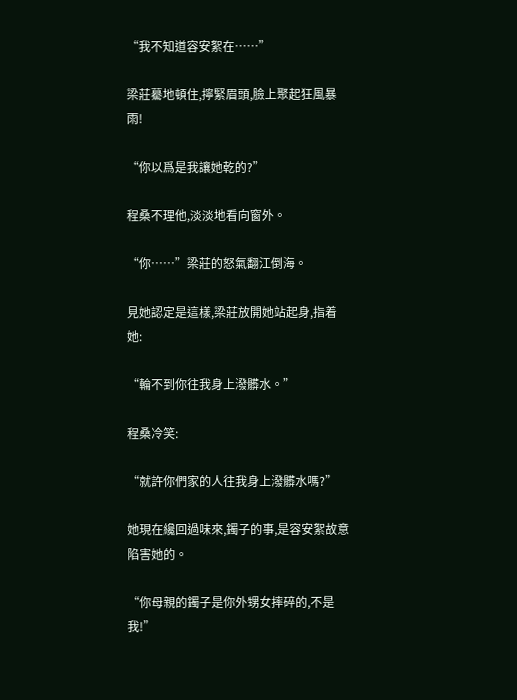“我不知道容安絮在……”

梁莊驀地頓住,擰緊眉頭,臉上聚起狂風暴雨!

“你以爲是我讓她乾的?”

程桑不理他,淡淡地看向窗外。

“你……”梁莊的怒氣翻江倒海。

見她認定是這樣,梁莊放開她站起身,指着她:

“輪不到你往我身上潑髒水。”

程桑冷笑:

“就許你們家的人往我身上潑髒水嗎?”

她現在纔回過味來,鐲子的事,是容安絮故意陷害她的。

“你母親的鐲子是你外甥女摔碎的,不是我!”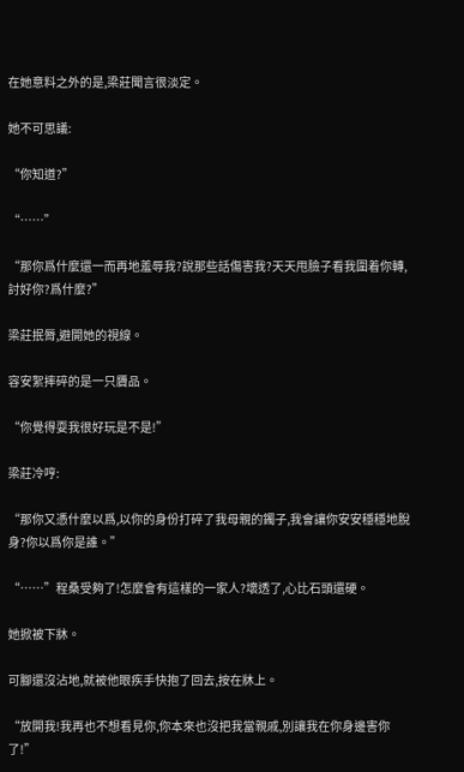在她意料之外的是,梁莊聞言很淡定。

她不可思議:

“你知道?”

“……”

“那你爲什麼還一而再地羞辱我?說那些話傷害我?天天甩臉子看我圍着你轉,討好你?爲什麼?”

梁莊抿脣,避開她的視線。

容安絮摔碎的是一只贗品。

“你覺得耍我很好玩是不是!”

梁莊冷哼:

“那你又憑什麼以爲,以你的身份打碎了我母親的鐲子,我會讓你安安穩穩地脫身?你以爲你是誰。”

“……”程桑受夠了!怎麼會有這樣的一家人?壞透了,心比石頭還硬。

她掀被下牀。

可腳還沒沾地,就被他眼疾手快抱了回去,按在牀上。

“放開我!我再也不想看見你,你本來也沒把我當親戚,別讓我在你身邊害你了!”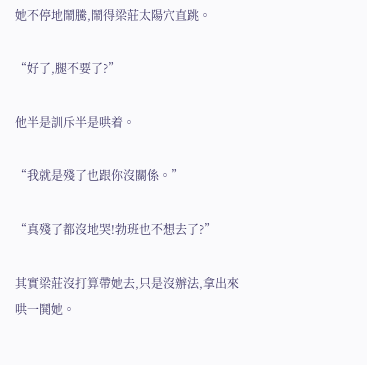她不停地鬧騰,鬧得梁莊太陽穴直跳。

“好了,腿不要了?”

他半是訓斥半是哄着。

“我就是殘了也跟你沒關係。”

“真殘了都沒地哭!勃班也不想去了?”

其實梁莊沒打算帶她去,只是沒辦法,拿出來哄一鬨她。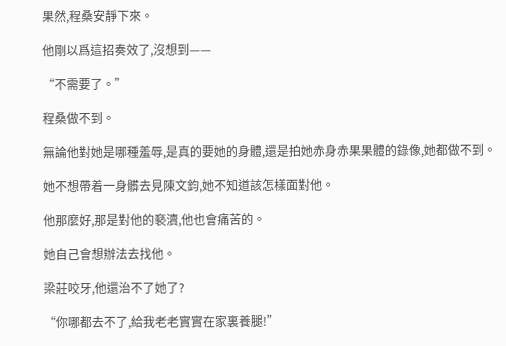果然,程桑安靜下來。

他剛以爲這招奏效了,沒想到——

“不需要了。”

程桑做不到。

無論他對她是哪種羞辱,是真的要她的身體,還是拍她赤身赤果果體的錄像,她都做不到。

她不想帶着一身髒去見陳文鈞,她不知道該怎樣面對他。

他那麼好,那是對他的褻瀆,他也會痛苦的。

她自己會想辦法去找他。

梁莊咬牙,他還治不了她了?

“你哪都去不了,給我老老實實在家裏養腿!”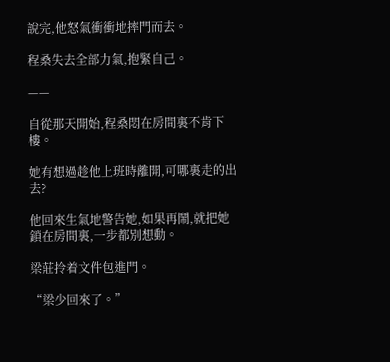說完,他怒氣衝衝地摔門而去。

程桑失去全部力氣,抱緊自己。

——

自從那天開始,程桑悶在房間裏不肯下樓。

她有想過趁他上班時離開,可哪裏走的出去?

他回來生氣地警告她,如果再鬧,就把她鎖在房間裏,一步都別想動。

梁莊拎着文件包進門。

“梁少回來了。”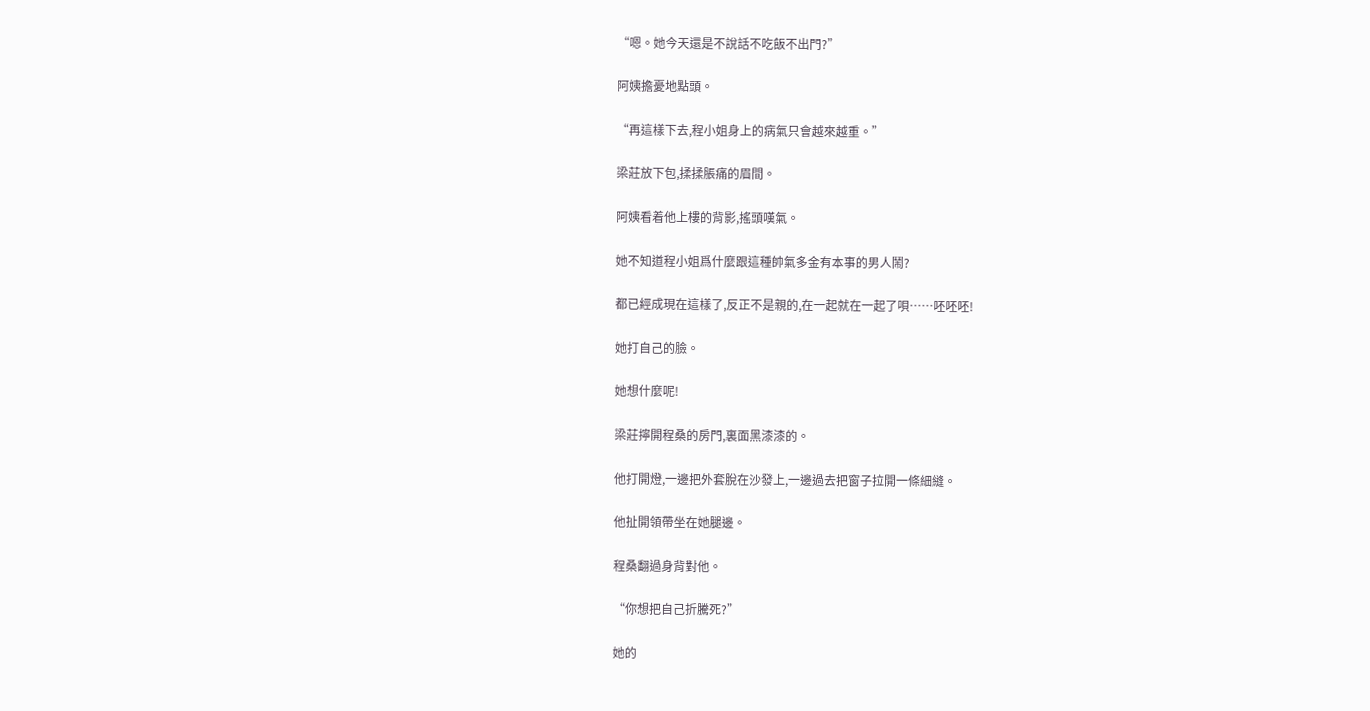“嗯。她今天還是不說話不吃飯不出門?”

阿姨擔憂地點頭。

“再這樣下去,程小姐身上的病氣只會越來越重。”

梁莊放下包,揉揉脹痛的眉間。

阿姨看着他上樓的背影,搖頭嘆氣。

她不知道程小姐爲什麼跟這種帥氣多金有本事的男人鬧?

都已經成現在這樣了,反正不是親的,在一起就在一起了唄……呸呸呸!

她打自己的臉。

她想什麼呢!

梁莊擰開程桑的房門,裏面黑漆漆的。

他打開燈,一邊把外套脫在沙發上,一邊過去把窗子拉開一條細縫。

他扯開領帶坐在她腿邊。

程桑翻過身背對他。

“你想把自己折騰死?”

她的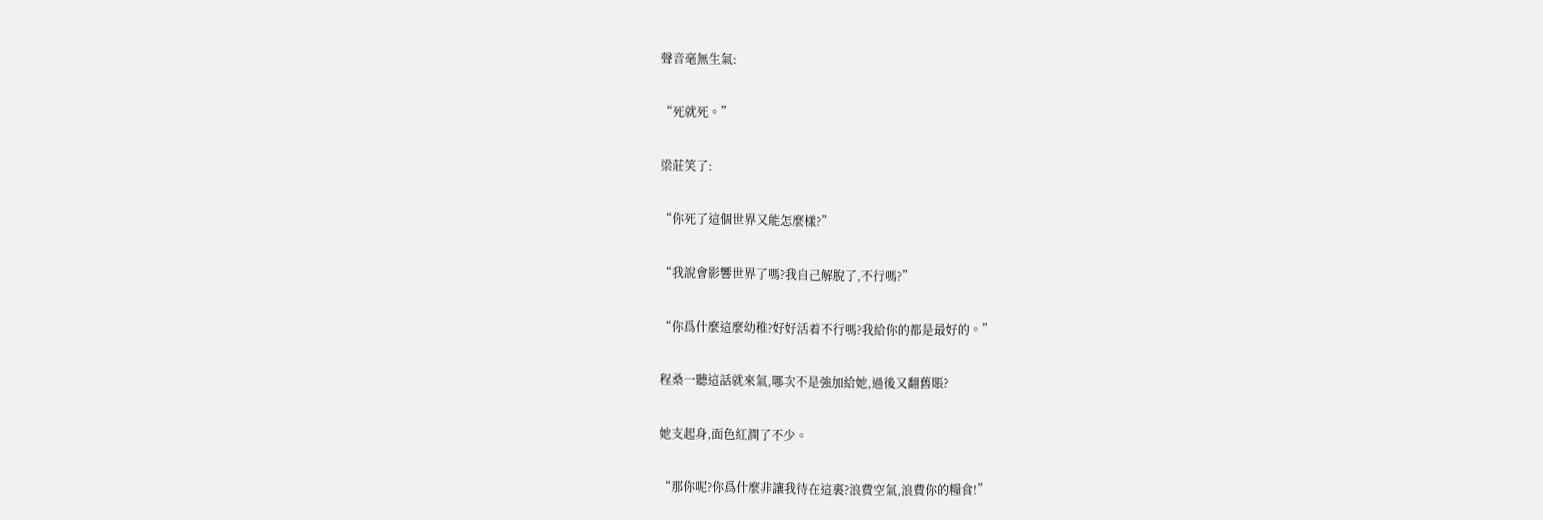聲音毫無生氣:

“死就死。”

梁莊笑了:

“你死了這個世界又能怎麼樣?”

“我說會影響世界了嗎?我自己解脫了,不行嗎?”

“你爲什麼這麼幼稚?好好活着不行嗎?我給你的都是最好的。”

程桑一聽這話就來氣,哪次不是強加給她,過後又翻舊賬?

她支起身,面色紅潤了不少。

“那你呢?你爲什麼非讓我待在這裏?浪費空氣,浪費你的糧食!”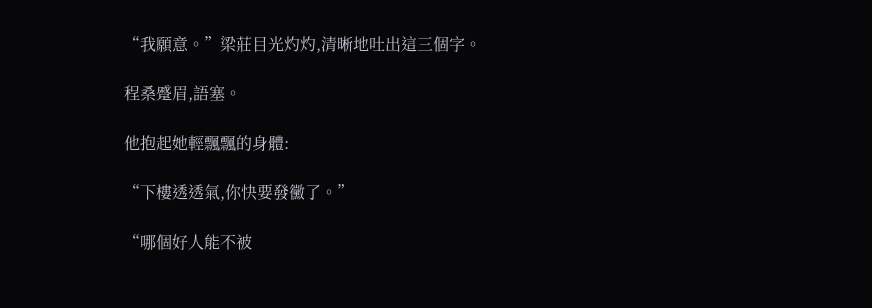“我願意。”梁莊目光灼灼,清晰地吐出這三個字。

程桑蹙眉,語塞。

他抱起她輕飄飄的身體:

“下樓透透氣,你快要發黴了。”

“哪個好人能不被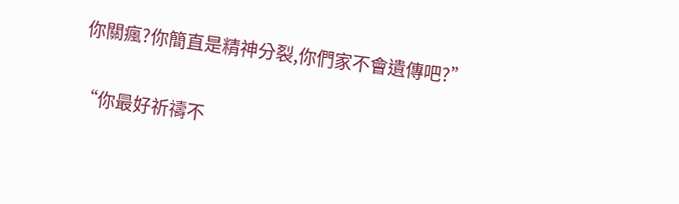你關瘋?你簡直是精神分裂,你們家不會遺傳吧?”

“你最好祈禱不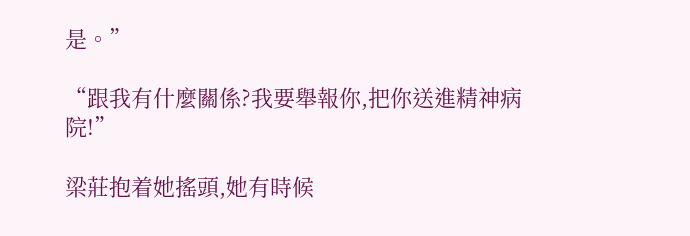是。”

“跟我有什麼關係?我要舉報你,把你送進精神病院!”

梁莊抱着她搖頭,她有時候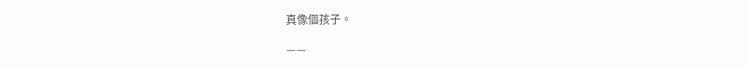真像個孩子。

——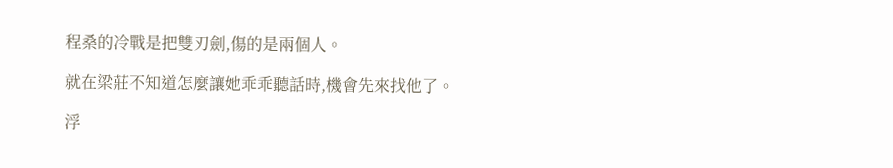程桑的冷戰是把雙刃劍,傷的是兩個人。

就在梁莊不知道怎麼讓她乖乖聽話時,機會先來找他了。

浮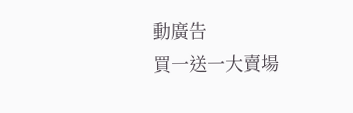動廣告
買一送一大賣場